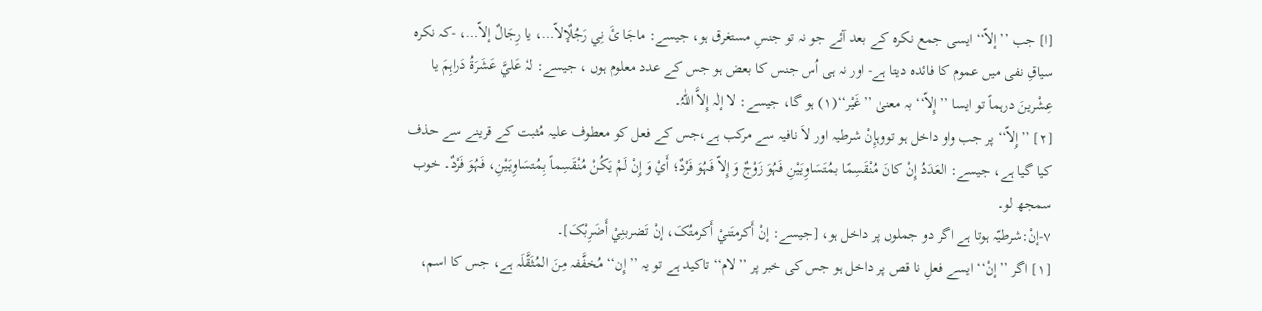[ا] جب ’’إلاّ‘‘ ایسی جمع نکرہ کے بعد آئے جو نہ تو جنسِ مستغرق ہو، جیسے: ماجَا ئَ نِي رَجُلٌإلاّ…، یا رِجَالٌ إلاّ…، -کہ نکرہ سیاقِ نفی میں عموم کا فائدہ دیتا ہے- اور نہ ہی اُس جنس کا بعض ہو جس کے عدد معلوم ہوں ، جیسے: لہٗ عَليَّ عَشَرَۃُ دَراہِمَ یا عِشْرینَ درہماً تو ایسا ’’إِلاّ‘‘ بہ معنیٰ ’’غَیْر‘‘(۱) ہو گا، جیسے: لا إلٰہ إِلاَّ اللّٰہُ۔
[۲] ’’إِلاّ‘‘ پر جب واو داخل ہو تووہإِنْ شرطیہ اور لاَ نافیہ سے مرکب ہے،جس کے فعل کو معطوف علیہ مُثبت کے قرینے سے حذف کیا گیا ہے، جیسے: العَدَدُ إِنْ کانَ مُنْقَسِمًا بمُتَسَاوِیَیْنِ فَہُوَ زَوْجٌ وَ إِلاّ فَہُوَ فَرْدٌ؛ أَيْ وَ إِنْ لَمْ یَکُنْ مُنْقَسِماً بِمُتسَاوِیَیْنِ، فَہُوَ فَرْدٌ۔ خوب سمجھ لو۔
۷-إنْ:شرطیّہ ہوتا ہے اگر دو جملوں پر داخل ہو، [جیسے: إنْ أَکرمتَنيْ أَکرمتُکَ، إنْ تَضربنِيْ أَضَرِبْکَ]۔
[۱] اگر ’’إنْ‘‘ ایسے فعلِ نا قص پر داخل ہو جس کی خبر پر ’’لام‘‘ تاکید ہے تو یہ ’’إِن‘‘ مُخفَّفہ مِنَ المُثَقَّلَہ ہے، جس کا اسم،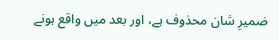ضمیرِ شان محذوف ہے، اور بعد میں واقع ہونے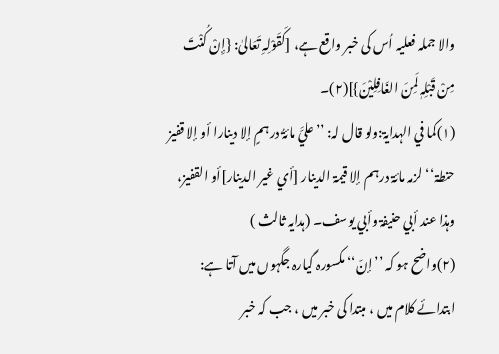والا جملہ فعلیہ اُس کی خبر واقع ہے، [کَقَوْلِہِ تَعَالیٰ: {إِنْ کُنْتَ مِنْ قَبْلِہٖ لَمِنَ الغَافِلِیْنَ}](۲)۔
(۱)کما في الہدایۃ:ولو قال لہ: ’’عليَّ مائۃُ درہمٍ إلا دینارا أو إلا قفیز حنطۃ‘‘ لزمہ مائۃ درہم إلا قیمۃ الدینار [أي غیر الدینار]أو القفیز، وہذا عند أبي حنیفۃ وأبي یوسف۔ (ہدایہ ثالث )
(۲)واضح ہو کہ ’’إنّ‘‘ مکسورہ گیارہ جگہوں میں آتا ہے: ابتدائے کلام میں ، مبتدا کی خبر میں ، جب کہ خبر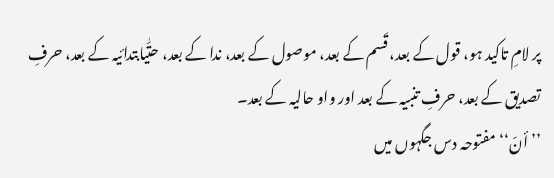پر لامِ تاکید ہو، قول کے بعد، قَسم کے بعد، موصول کے بعد، ندا کے بعد، حتّٰیابتدائیہ کے بعد، حرفِ تصدیق کے بعد، حرفِ تنبیہ کے بعد اور واو حالیہ کے بعد۔
’’أنّ‘‘ مفتوحہ دس جگہوں میں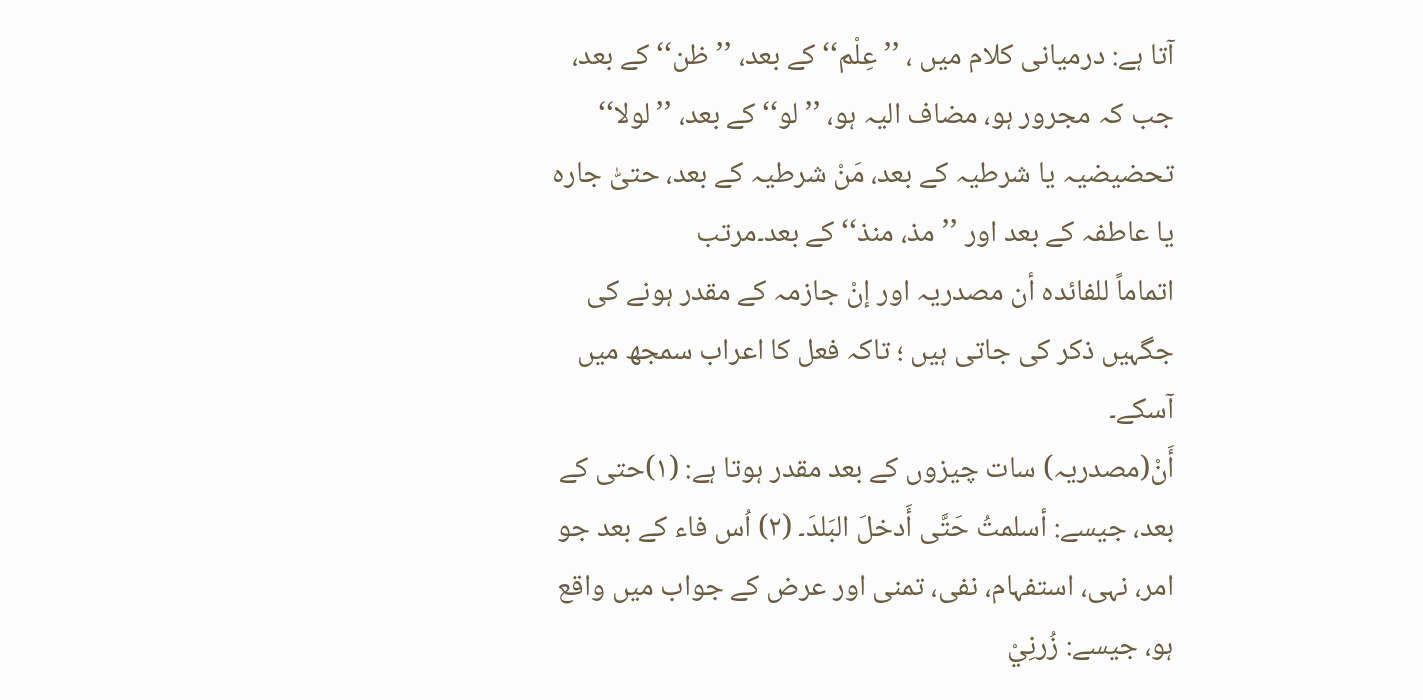آتا ہے: درمیانی کلام میں ، ’’عِلْم‘‘ کے بعد، ’’ظن‘‘ کے بعد، جب کہ مجرور ہو، مضاف الیہ ہو، ’’لو‘‘ کے بعد، ’’لولا‘‘ تحضیضیہ یا شرطیہ کے بعد، مَنْ شرطیہ کے بعد، حتیّٰ جارہ یا عاطفہ کے بعد اور ’’مذ، منذ‘‘ کے بعد۔مرتب
اتماماً للفائدہ أن مصدریہ اور إنْ جازمہ کے مقدر ہونے کی جگہیں ذکر کی جاتی ہیں ؛ تاکہ فعل کا اعراب سمجھ میں آسکے۔
أَنْ(مصدریہ) سات چیزوں کے بعد مقدر ہوتا ہے: (۱)حتی کے بعد، جیسے: أسلمتُ حَتَّی أَدخلَ البَلدَ۔ (۲) اُس فاء کے بعد جو امر، نہی، استفہام، نفی، تمنی اور عرض کے جواب میں واقع ہو، جیسے: زُرنِيْ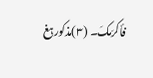فأکرمَکَ۔ (۳)مذکورہغ